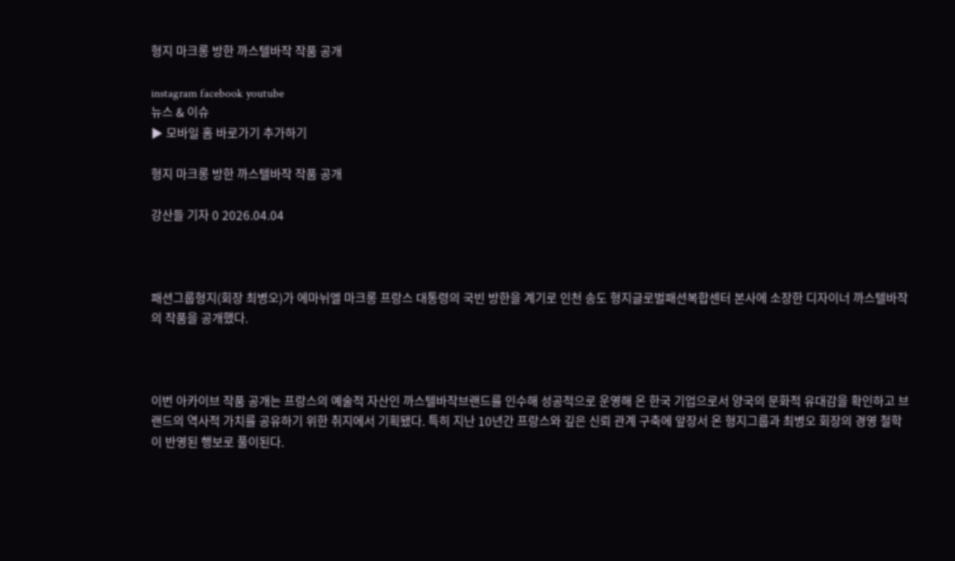형지 마크롱 방한 까스텔바작 작품 공개

instagram facebook youtube
뉴스 & 이슈
▶ 모바일 홈 바로가기 추가하기

형지 마크롱 방한 까스텔바작 작품 공개

강산들 기자 0 2026.04.04



패션그룹형지(회장 최병오)가 에마뉘엘 마크롱 프랑스 대통령의 국빈 방한을 계기로 인천 송도 형지글로벌패션복합센터 본사에 소장한 디자이너 까스텔바작의 작품을 공개했다.



이번 아카이브 작품 공개는 프랑스의 예술적 자산인 까스텔바작브랜드를 인수해 성공적으로 운영해 온 한국 기업으로서 양국의 문화적 유대감을 확인하고 브랜드의 역사적 가치를 공유하기 위한 취지에서 기획됐다. 특히 지난 10년간 프랑스와 깊은 신뢰 관계 구축에 앞장서 온 형지그룹과 최병오 회장의 경영 철학이 반영된 행보로 풀이된다.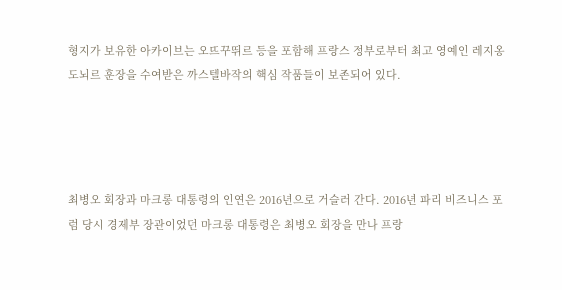형지가 보유한 아카이브는 오뜨꾸뛰르 등을 포함해 프랑스 정부로부터 최고 영예인 레지옹 도뇌르 훈장을 수여받은 까스텔바작의 핵심 작품들이 보존되어 있다.




최병오 회장과 마크롱 대통령의 인연은 2016년으로 거슬러 간다. 2016년 파리 비즈니스 포럼 당시 경제부 장관이었던 마크롱 대통령은 최병오 회장을 만나 프랑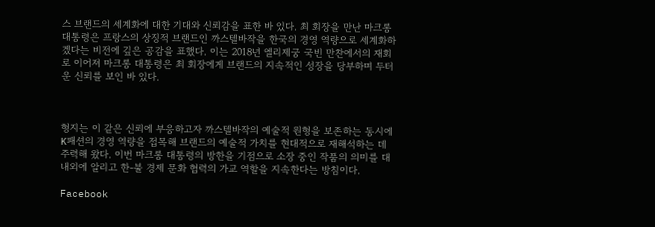스 브랜드의 세계화에 대한 기대와 신뢰감을 표한 바 있다. 최 회장을 만난 마크롱 대통령은 프랑스의 상징적 브랜드인 까스텔바작을 한국의 경영 역량으로 세계화하겠다는 비전에 깊은 공감을 표했다. 이는 2018년 엘리제궁 국빈 만찬에서의 재회로 이어져 마크롱 대통령은 최 회장에게 브랜드의 지속적인 성장을 당부하며 두터운 신뢰를 보인 바 있다.



형지는 이 같은 신뢰에 부응하고자 까스텔바작의 예술적 원형을 보존하는 동시에 K패션의 경영 역량을 접목해 브랜드의 예술적 가치를 현대적으로 재해석하는 데 주력해 왔다. 이번 마크롱 대통령의 방한을 기점으로 소장 중인 작품의 의미를 대내외에 알리고 한-불 경제 문화 협력의 가교 역할을 지속한다는 방침이다.

Facebook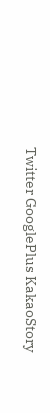Twitter GooglePlus KakaoStory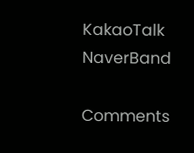KakaoTalk NaverBand

Comments